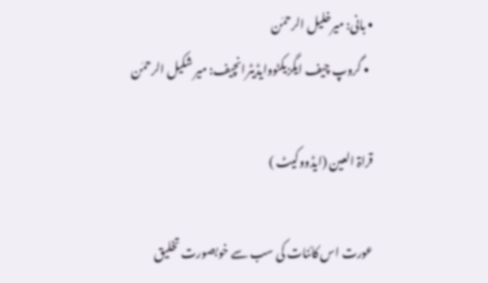• بانی: میرخلیل الرحمٰن
  • گروپ چیف ایگزیکٹووایڈیٹرانچیف: میر شکیل الرحمٰن

قراۃ العین (ایڈووکیٹ )

عورت اس کائنات کی سب سے خوبصورت تخلیق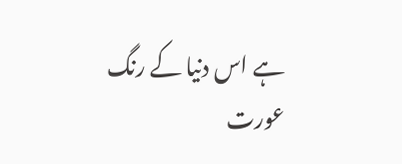ہے اس دنیا کے رنگ عورت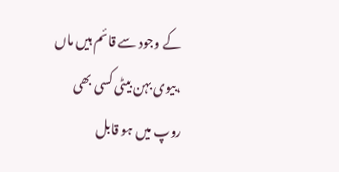کے وجود سے قائم ہیں ماں ،بیوی بہن بیٹی کسی بھی روپ میں ہو قابل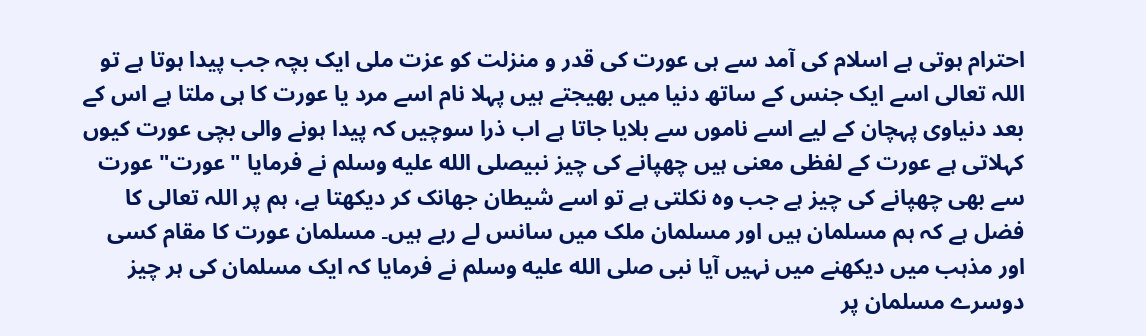احترام ہوتی ہے اسلام کی آمد سے ہی عورت کی قدر و منزلت کو عزت ملی ایک بچہ جب پیدا ہوتا ہے تو اللہ تعالی اسے ایک جنس کے ساتھ دنیا میں بھیجتے ہیں پہلا نام اسے مرد یا عورت کا ہی ملتا ہے اس کے بعد دنیاوی پہچان کے لیے اسے ناموں سے بلایا جاتا ہے اب ذرا سوچیں کہ پیدا ہونے والی بچی عورت کیوں کہلاتی ہے عورت کے لفظی معنی ہیں چھپانے کی چیز نبیصلى الله عليه وسلم نے فرمایا "عورت" عورت سے بھی چھپانے کی چیز ہے جب وہ نکلتی ہے تو اسے شیطان جھانک کر دیکھتا ہے، ہم پر اللہ تعالی کا فضل ہے کہ ہم مسلمان ہیں اور مسلمان ملک میں سانس لے رہے ہیں۔ مسلمان عورت کا مقام کسی اور مذہب میں دیکھنے میں نہیں آیا نبی صلى الله عليه وسلم نے فرمایا کہ ایک مسلمان کی ہر چیز دوسرے مسلمان پر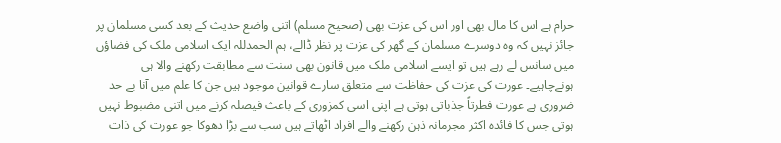حرام ہے اس کا مال بھی اور اس کی عزت بھی (صحیح مسلم) اتنی واضع حدیث کے بعد کسی مسلمان پر جائز نہیں کہ وہ دوسرے مسلمان کے گھر کی عزت پر نظر ڈالے، ہم الحمدللہ ایک اسلامی ملک کی فضاؤں میں سانس لے رہے ہیں تو ایسے اسلامی ملک میں قانون بھی سنت سے مطابقت رکھنے والا ہی ہونےچاہیے۔ عورت کی عزت کی حفاظت سے متعلق سارے قوانین موجود ہیں جن کا علم میں آنا بے حد ضروری ہے عورت فطرتاً جذباتی ہوتی ہے اپنی اسی کمزوری کے باعث فیصلہ کرنے میں اتنی مضبوط نہیں ہوتی جس کا فائدہ اکثر مجرمانہ ذہن رکھنے والے افراد اٹھاتے ہیں سب سے بڑا دھوکا جو عورت کی ذات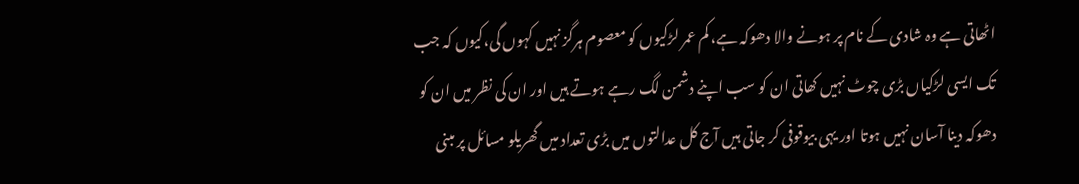اٹھاتی ہے وہ شادی کے نام پر ہونے والا دھوکہ ہے، کم عمر لڑکیوں کو معصوم ہرگز نہیں کہوں گی،کیوں کہ جب تک ایسی لڑکیاں بڑی چوٹ نہیں کھاتی ان کو سب اپنے دشمن لگ رہے ہوتے ہیں اور ان کی نظر میں ان کو دھوکہ دینا آسان نہیں ہوتا اور یہی بیوقوفی کر جاتی ہیں آج کل عدالتوں میں بڑی تعداد میں گھریلو مسائل پر مبنی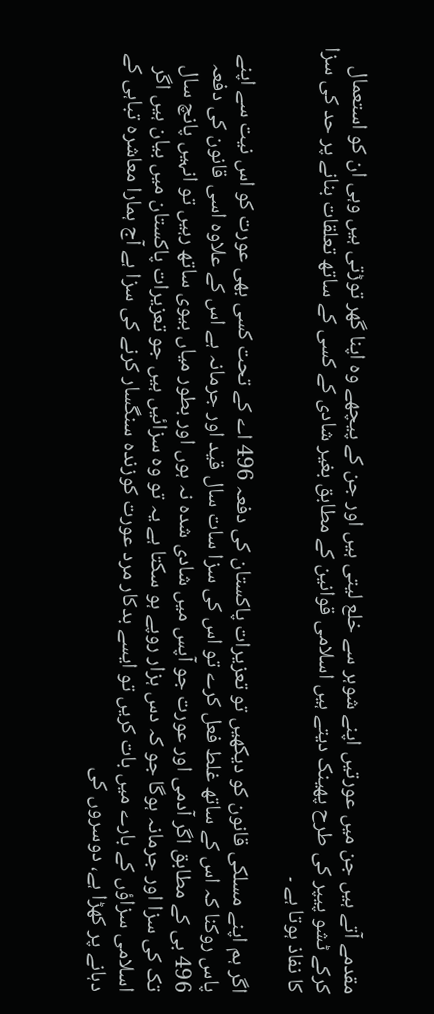مقدمے آتے ہیں جن میں عورتیں اپنے شوہر سے خلع لیتی ہیں اور جن کے پیچھے وہ اپنا گھر توڑتی ہیں وہی ان کو استعمال کرکے ٹشو پیپر کی طرح پھینک دیتے ہیں اسلامی قوانین کے مطابق بغیر شادی کے کسی کے ساتھ تعلقات بنانے پر حد کی سزا کا نفاذ ہوتا ہے ۔

اگر ہم اپنے مسلکی قانون کو دیکھیں تو تعزیرات پاکستان کی دفعہ 496 اے کے تحت کسی بھی عورت کو اس نیت سے اپنے پاس روکنا کہ اس کے ساتھ غلط فعل کرے تو اس کی سزا سات سال قید اور جرمانہ ہے اس کے علاوہ اسی قانون کی دفعہ 496 بی کے مطابق اگر آدمی اور عورت جو آپس میں شادی شدہ نہ ہوں اور بطور میاں بیوی ساتھ رہیں تو انہیں پانچ سال تک کی سزا اور جرمانہ ہوگا جو کہ دس ہزار روپے ہو سکتا ہے یہ تو وہ سزائیں ہیں جو تعزیرات پاکستان میں بیان ہیں اگر اسلامی سزاؤں کے بارے میں بات کریں تو ایسے بدکار مرد عورت کوزندہ سنگسار کرنے کی سزا ہے آج ہمارا معاشرہ تباہی کے دہانے پر کھڑا ہے، دوسروں کی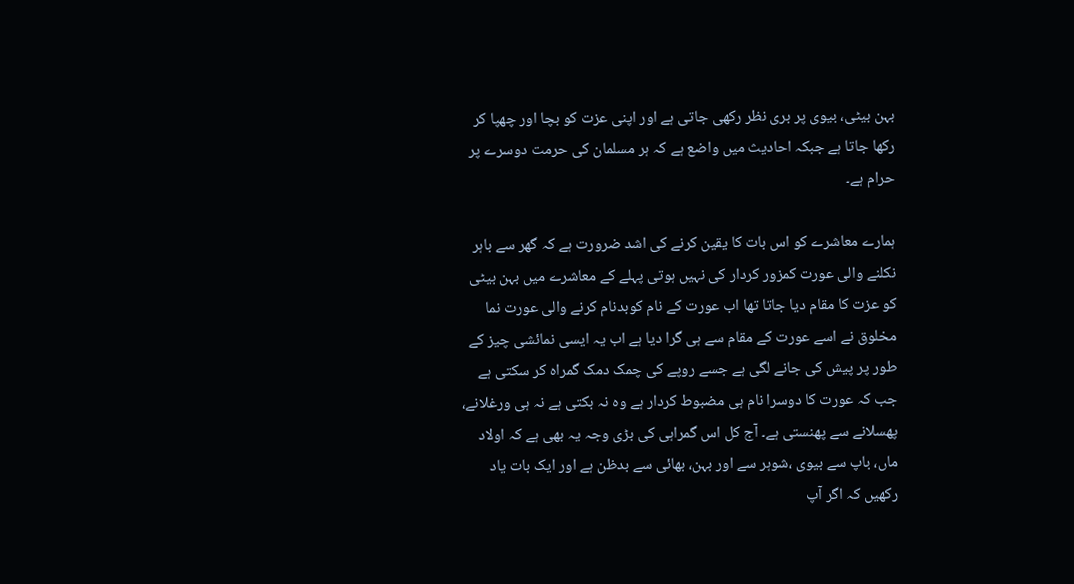بہن بیٹی، بیوی پر بری نظر رکھی جاتی ہے اور اپنی عزت کو بچا اور چھپا کر رکھا جاتا ہے جبکہ احادیث میں واضع ہے کہ ہر مسلمان کی حرمت دوسرے پر حرام ہے۔

ہمارے معاشرے کو اس بات کا یقین کرنے کی اشد ضرورت ہے کہ گھر سے باہر نکلنے والی عورت کمزور کردار کی نہیں ہوتی پہلے کے معاشرے میں بہن بیٹی کو عزت کا مقام دیا جاتا تھا اب عورت کے نام کوبدنام کرنے والی عورت نما مخلوق نے اسے عورت کے مقام سے ہی گرا دیا ہے اب یہ ایسی نمائشی چیز کے طور پر پیش کی جانے لگی ہے جسے روپے کی چمک دمک گمراہ کر سکتی ہے جب کہ عورت کا دوسرا نام ہی مضبوط کردار ہے وہ نہ بکتی ہے نہ ہی ورغلانے، پھسلانے سے پھنستی ہے۔ آج کل اس گمراہی کی بڑی وجہ یہ بھی ہے کہ اولاد ماں، باپ سے بیوی ،شوہر سے اور بہن، بھائی سے بدظن ہے اور ایک بات یاد رکھیں کہ اگر آپ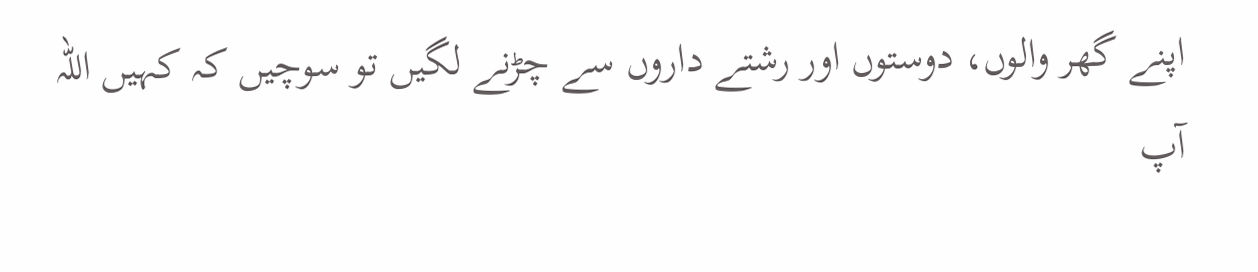اپنے گھر والوں، دوستوں اور رشتے داروں سے چڑنے لگیں تو سوچیں کہ کہیں اللہ آپ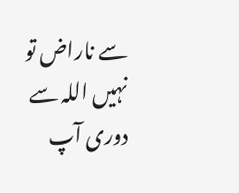سے ناراض تو نہیں اللہ سے دوری آپ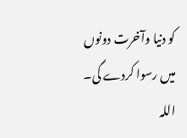کو دنیا وآخرت دونوں میں رسوا کردے گی۔ اللہ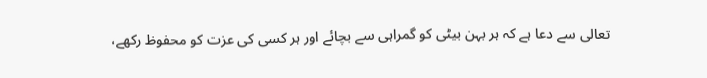تعالی سے دعا ہے کہ ہر بہن بیٹی کو گمراہی سے بچائے اور ہر کسی کی عزت کو محفوظ رکھے،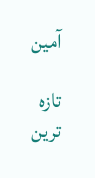آمین

تازہ ترین